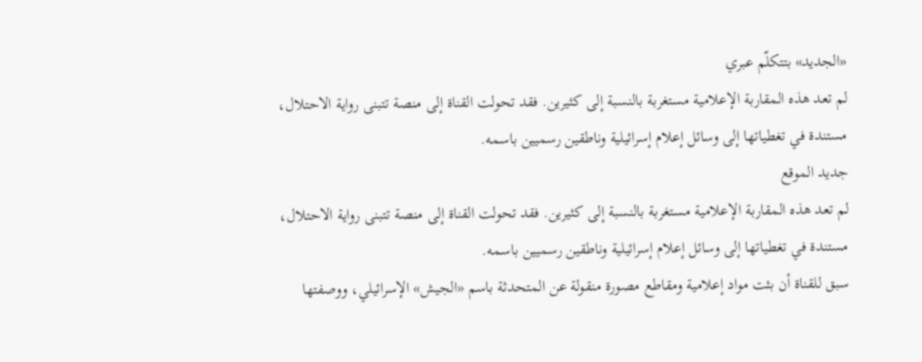«الجديد» بتتكلّم عبري
لم تعد هذه المقاربة الإعلامية مستغربة بالنسبة إلى كثيرين. فقد تحولت القناة إلى منصة تتبنى رواية الاحتلال، مستندة في تغطياتها إلى وسائل إعلام إسرائيلية وناطقين رسميين باسمه.
جديد الموقع
لم تعد هذه المقاربة الإعلامية مستغربة بالنسبة إلى كثيرين. فقد تحولت القناة إلى منصة تتبنى رواية الاحتلال، مستندة في تغطياتها إلى وسائل إعلام إسرائيلية وناطقين رسميين باسمه.
سبق للقناة أن بثت مواد إعلامية ومقاطع مصورة منقولة عن المتحدثة باسم «الجيش» الإسرائيلي، ووصفتها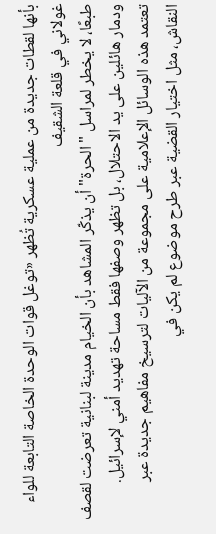بأنها لقطات جديدة من عملية عسكرية تُظهر «توغل قوات الوحدة الخاصة التابعة للواء غولاني في قلعة الشقيف
طبعًا، لا يخطر لمراسل "الحرة" أن يذكّر المشاهد بأن الخيام مدينة لبنانية تعرضت لقصف ودمار هائلين على يد الاحتلال، بل تظهر وصفها فقط مساحة تهديد أمني لإسرائيل.
تعتمد هذه الوسائل الإعلامية على مجموعة من الآليات لترسيخ مفاهيم جديدة عبر النقاش، مثل اختيار القضية عبر طرح موضوع لم يكن في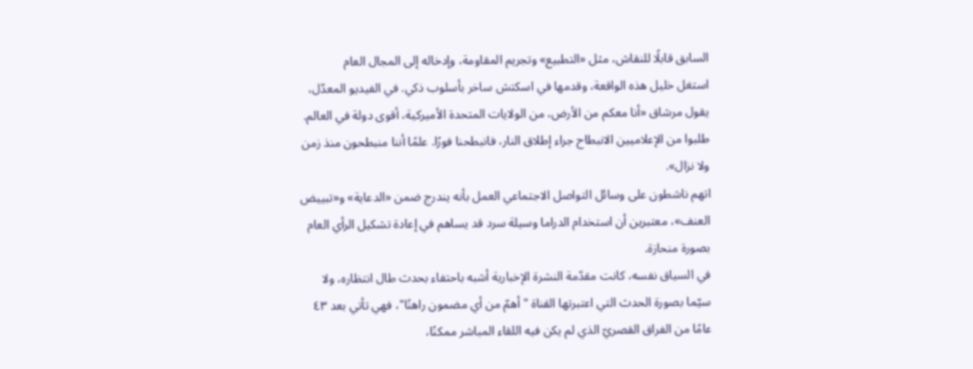السابق قابلًا للنقاش، مثل «التطبيع» وتجريم المقاومة، وإدخاله إلى المجال العام
استغل خليل هذه الواقعة، وقدمها في اسكتش ساخر بأسلوب ذكي. في الفيديو المعدّل، يقول مرشاق «أنا معكم من الأرض، من الولايات المتحدة الأميركية، أقوى دولة في العالم. طلبوا من الإعلاميين الانبطاح جراء إطلاق النار، فانبطحنا فورًا. علمًا أننا منبطحون منذ زمن ولا نزال».
اتهم ناشطون على وسائل التواصل الاجتماعي العمل بأنه يندرج ضمن «الدعاية» و«تبييض العنف»، معتبرين أن استخدام الدراما وسيلة سرد قد يساهم في إعادة تشكيل الرأي العام بصورة منحازة.
في السياق نفسه، كانت مقدّمة النشرة الإخبارية أشبه باحتفاء بحدث طال انتظاره، ولا سيّما بصورة الحدث التي اعتبرتها القناة "أهمّ من أي مضمون راهنًا"، فهي تأتي بعد ٤٣ عامًا من الفراق القصريّ الذي لم يكن فيه اللقاء المباشر ممكنًا،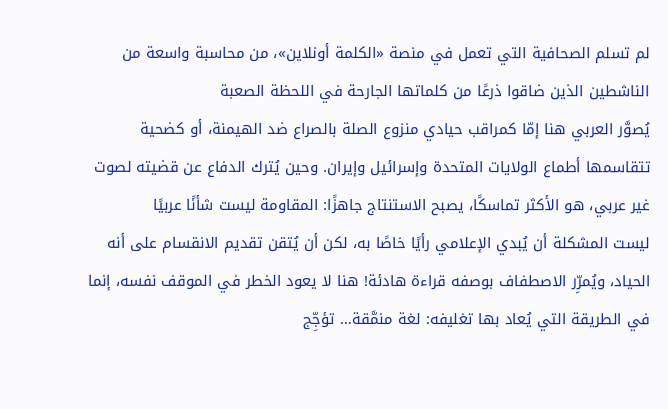لم تسلم الصحافية التي تعمل في منصة «الكلمة أونلاين»، من محاسبة واسعة من الناشطين الذين ضاقوا ذرعًا من كلماتها الجارحة في اللحظة الصعبة
يُصوَّر العربي هنا إمّا كمراقب حيادي منزوع الصلة بالصراع ضد الهيمنة، أو كضحية تتقاسمها أطماع الولايات المتحدة وإسرائيل وإيران. وحين يُترك الدفاع عن قضيته لصوت غير عربي، هو الأكثر تماسكًا، يصبح الاستنتاج جاهزًا: المقاومة ليست شأنًا عربيًا
ليست المشكلة أن يُبدي الإعلامي رأيًا خاصًا به، لكن أن يُتقن تقديم الانقسام على أنه الحياد، ويُمرِّر الاصطفاف بوصفه قراءة هادئة! هنا لا يعود الخطر في الموقف نفسه، إنما في الطريقة التي يُعاد بها تغليفه: لغة منمَّقة… تؤجِّج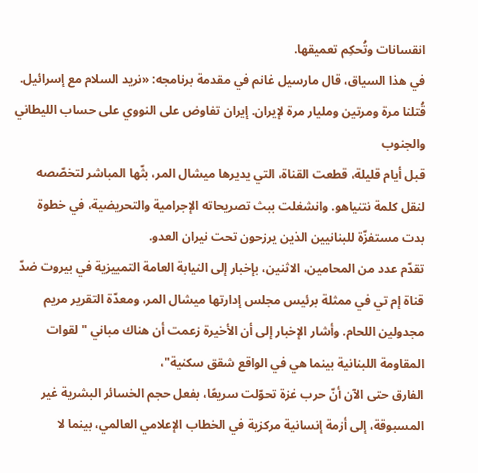انقسانات وتُحكِم تعميقها.
في هذا السياق، قال مارسيل غانم في مقدمة برنامجه: «نريد السلام مع إسرائيل. قُتلنا مرة ومرتين ومليار مرة لإيران. إيران تفاوض على النووي على حساب الليطاني والجنوب
قبل أيام قليلة، قطعت القناة، التي يديرها ميشال المر، بثّها المباشر لتخصّصه لنقل كلمة نتنياهو. وانشغلت ببث تصريحاته الإجرامية والتحريضية، في خطوة بدت مستفزّة للبنانيين الذين يرزحون تحت نيران العدو.
تقدّم عدد من المحامين، الاثنين، بإخبار إلى النيابة العامة التمييزية في بيروت ضدّ قناة إم تي في ممثلة برئيس مجلس إدارتها ميشال المر، ومعدّة التقرير مريم مجدولين اللحام. وأشار الإخبار إلى أن الأخيرة زعمت أن هناك مباني "لقوات المقاومة اللبنانية بينما هي في الواقع شقق سكنية"،
الفارق حتى الآن أنّ حرب غزة تحوّلت سريعًا، بفعل حجم الخسائر البشرية غير المسبوقة، إلى أزمة إنسانية مركزية في الخطاب الإعلامي العالمي، بينما لا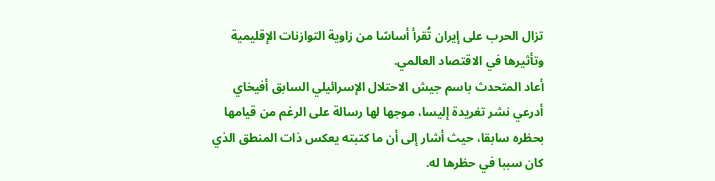تزال الحرب على إيران تُقرأ أساسًا من زاوية التوازنات الإقليمية وتأثيرها في الاقتصاد العالمي.
أعاد المتحدث باسم جيش الاحتلال الإسرائيلي السابق أفيخاي أدرعي نشر تغريدة إليسا، موجها لها رسالة على الرغم من قيامها بحظره سابقا، حيث أشار إلى أن ما كتبته يعكس ذات المنطق الذي كان سببا في حظرها له.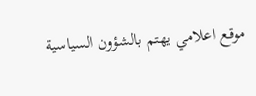موقع اعلامي يهتم بالشؤون السياسية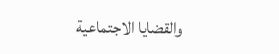والقضايا الاجتماعية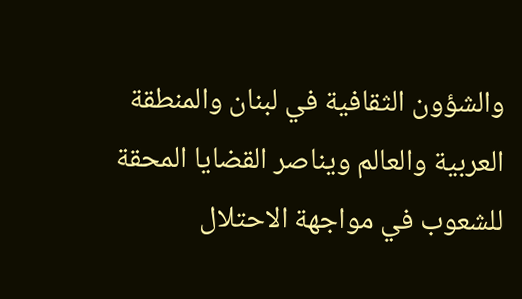والشؤون الثقافية في لبنان والمنطقة العربية والعالم ويناصر القضايا المحقة للشعوب في مواجهة الاحتلال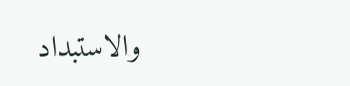والاستبداد